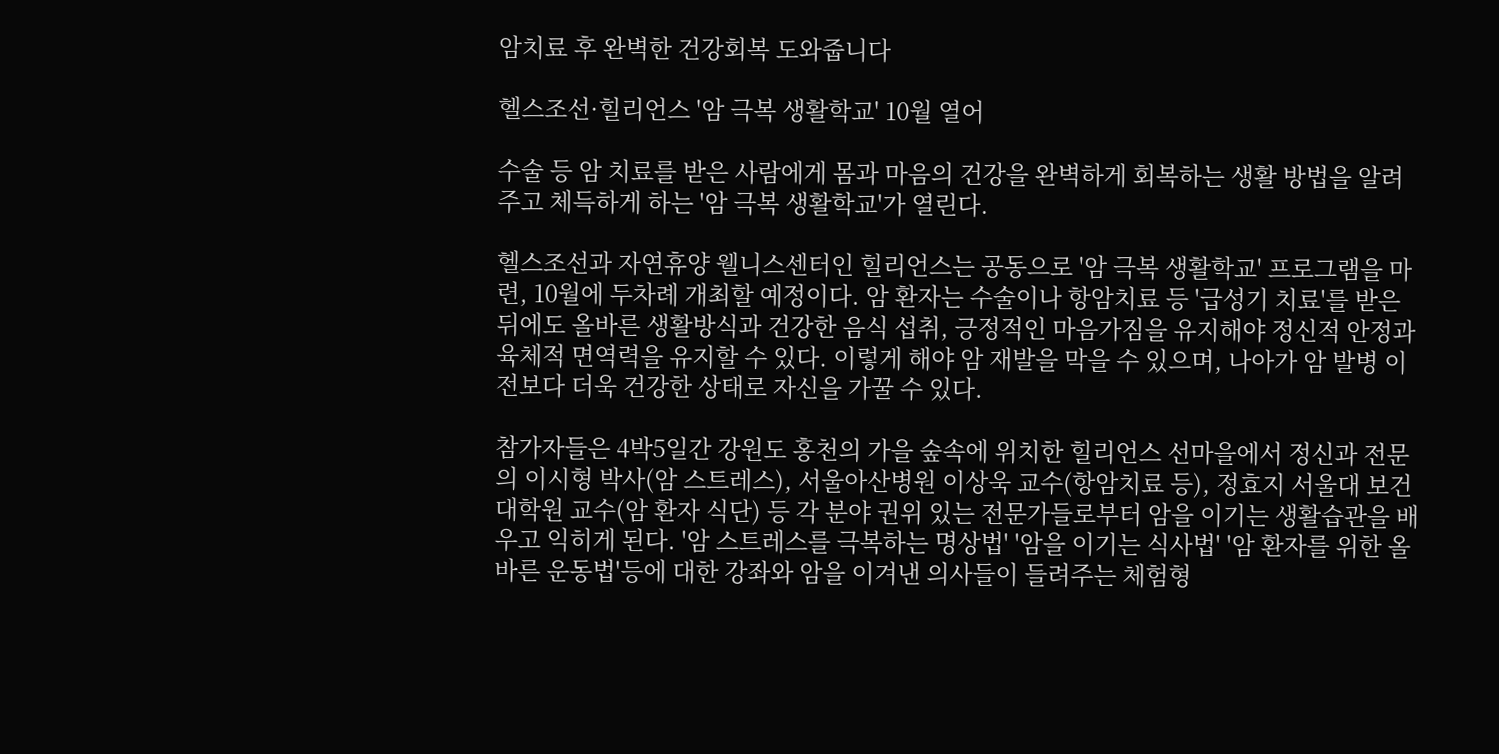암치료 후 완벽한 건강회복 도와줍니다

헬스조선·힐리언스 '암 극복 생활학교' 10월 열어

수술 등 암 치료를 받은 사람에게 몸과 마음의 건강을 완벽하게 회복하는 생활 방법을 알려주고 체득하게 하는 '암 극복 생활학교'가 열린다.

헬스조선과 자연휴양 웰니스센터인 힐리언스는 공동으로 '암 극복 생활학교' 프로그램을 마련, 10월에 두차례 개최할 예정이다. 암 환자는 수술이나 항암치료 등 '급성기 치료'를 받은 뒤에도 올바른 생활방식과 건강한 음식 섭취, 긍정적인 마음가짐을 유지해야 정신적 안정과 육체적 면역력을 유지할 수 있다. 이렇게 해야 암 재발을 막을 수 있으며, 나아가 암 발병 이전보다 더욱 건강한 상태로 자신을 가꿀 수 있다.

참가자들은 4박5일간 강원도 홍천의 가을 숲속에 위치한 힐리언스 선마을에서 정신과 전문의 이시형 박사(암 스트레스), 서울아산병원 이상욱 교수(항암치료 등), 정효지 서울대 보건대학원 교수(암 환자 식단) 등 각 분야 권위 있는 전문가들로부터 암을 이기는 생활습관을 배우고 익히게 된다. '암 스트레스를 극복하는 명상법' '암을 이기는 식사법' '암 환자를 위한 올바른 운동법'등에 대한 강좌와 암을 이겨낸 의사들이 들려주는 체험형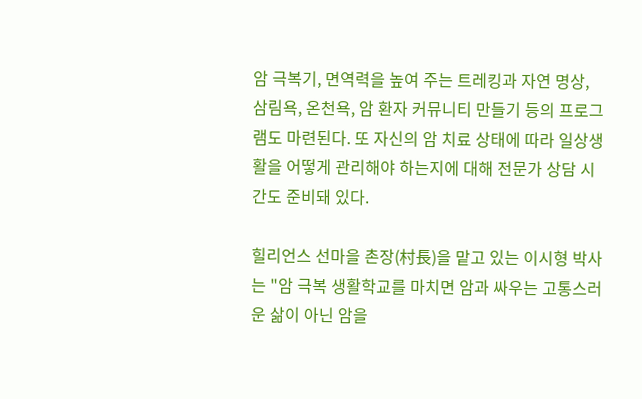암 극복기, 면역력을 높여 주는 트레킹과 자연 명상, 삼림욕, 온천욕, 암 환자 커뮤니티 만들기 등의 프로그램도 마련된다. 또 자신의 암 치료 상태에 따라 일상생활을 어떻게 관리해야 하는지에 대해 전문가 상담 시간도 준비돼 있다.

힐리언스 선마을 촌장(村長)을 맡고 있는 이시형 박사는 "암 극복 생활학교를 마치면 암과 싸우는 고통스러운 삶이 아닌 암을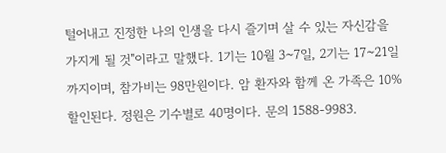털어내고 진정한 나의 인생을 다시 즐기며 살 수 있는 자신감을 가지게 될 것"이라고 말했다. 1기는 10월 3~7일, 2기는 17~21일까지이며, 참가비는 98만원이다. 암 환자와 함께 온 가족은 10% 할인된다. 정원은 기수별로 40명이다. 문의 1588-9983.